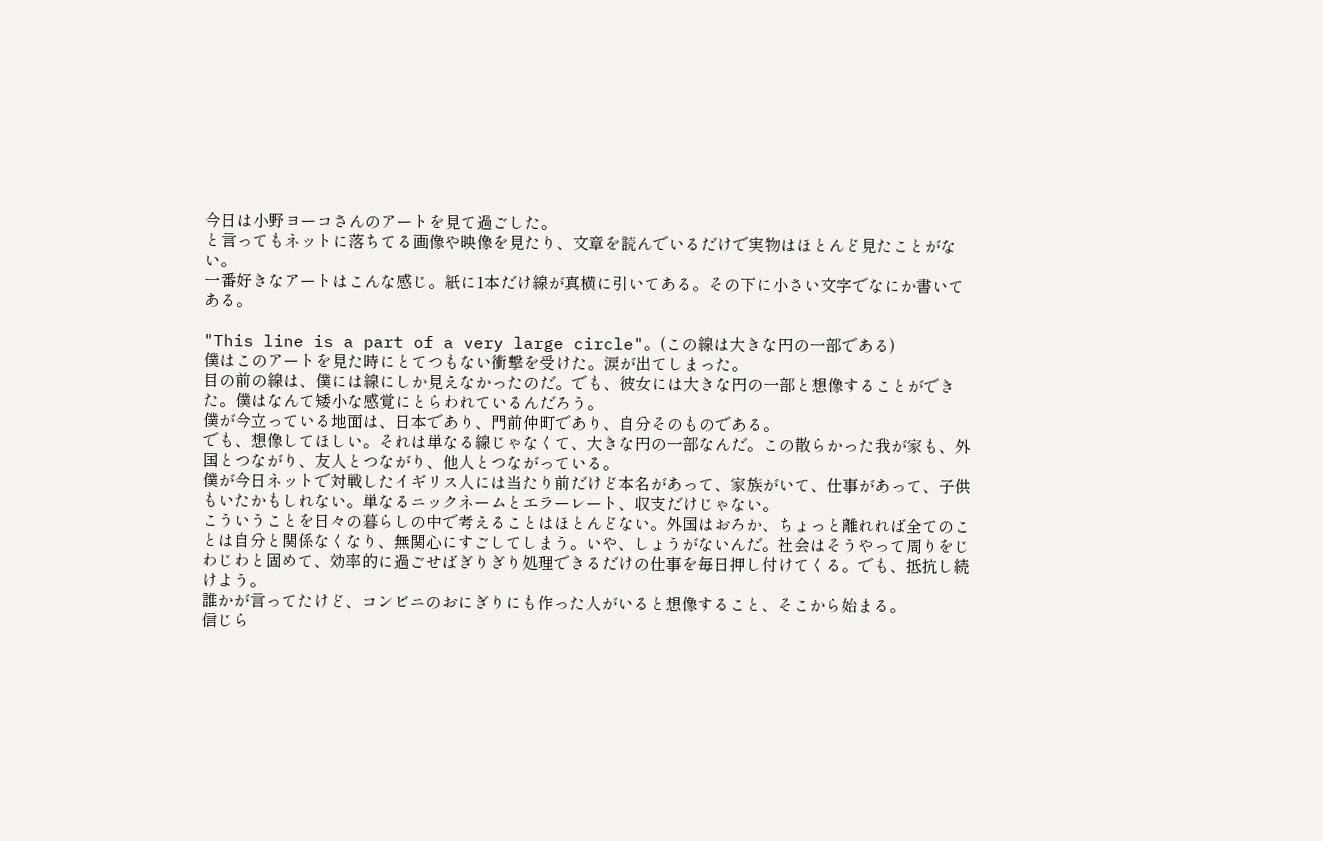今日は小野ヨーコさんのアートを見て過ごした。
と言ってもネットに落ちてる画像や映像を見たり、文章を読んでいるだけで実物はほとんど見たことがない。
一番好きなアートはこんな感じ。紙に1本だけ線が真横に引いてある。その下に小さい文字でなにか書いてある。

"This line is a part of a very large circle"。(この線は大きな円の一部である)
僕はこのアートを見た時にとてつもない衝撃を受けた。涙が出てしまった。
目の前の線は、僕には線にしか見えなかったのだ。でも、彼女には大きな円の一部と想像することができた。僕はなんて矮小な感覚にとらわれているんだろう。
僕が今立っている地面は、日本であり、門前仲町であり、自分そのものである。
でも、想像してほしい。それは単なる線じゃなくて、大きな円の一部なんだ。この散らかった我が家も、外国とつながり、友人とつながり、他人とつながっている。
僕が今日ネットで対戦したイギリス人には当たり前だけど本名があって、家族がいて、仕事があって、子供もいたかもしれない。単なるニックネームとエラーレート、収支だけじゃない。
こういうことを日々の暮らしの中で考えることはほとんどない。外国はおろか、ちょっと離れれば全てのことは自分と関係なくなり、無関心にすごしてしまう。いや、しょうがないんだ。社会はそうやって周りをじわじわと固めて、効率的に過ごせばぎりぎり処理できるだけの仕事を毎日押し付けてくる。でも、抵抗し続けよう。
誰かが言ってたけど、コンビニのおにぎりにも作った人がいると想像すること、そこから始まる。
信じら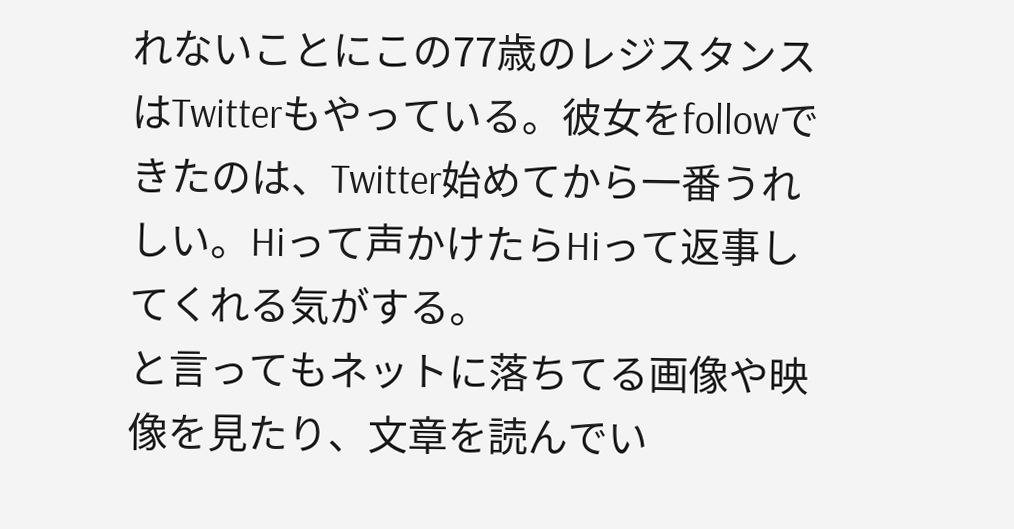れないことにこの77歳のレジスタンスはTwitterもやっている。彼女をfollowできたのは、Twitter始めてから一番うれしい。Hiって声かけたらHiって返事してくれる気がする。
と言ってもネットに落ちてる画像や映像を見たり、文章を読んでい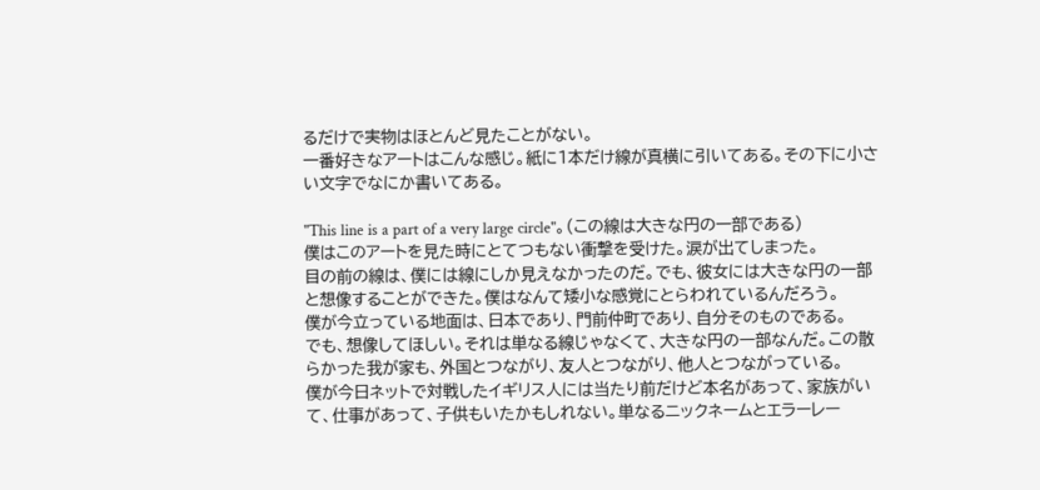るだけで実物はほとんど見たことがない。
一番好きなアートはこんな感じ。紙に1本だけ線が真横に引いてある。その下に小さい文字でなにか書いてある。

"This line is a part of a very large circle"。(この線は大きな円の一部である)
僕はこのアートを見た時にとてつもない衝撃を受けた。涙が出てしまった。
目の前の線は、僕には線にしか見えなかったのだ。でも、彼女には大きな円の一部と想像することができた。僕はなんて矮小な感覚にとらわれているんだろう。
僕が今立っている地面は、日本であり、門前仲町であり、自分そのものである。
でも、想像してほしい。それは単なる線じゃなくて、大きな円の一部なんだ。この散らかった我が家も、外国とつながり、友人とつながり、他人とつながっている。
僕が今日ネットで対戦したイギリス人には当たり前だけど本名があって、家族がいて、仕事があって、子供もいたかもしれない。単なるニックネームとエラーレー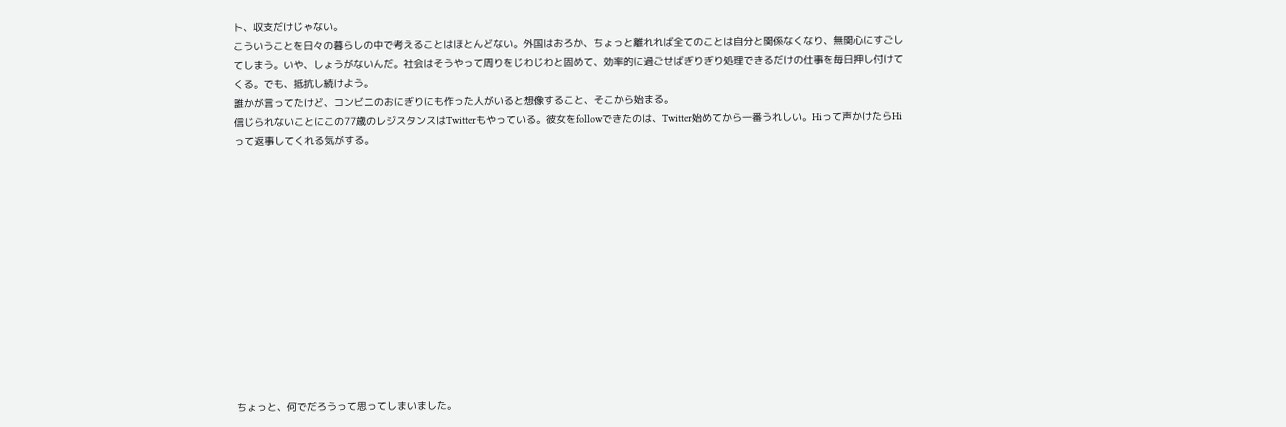ト、収支だけじゃない。
こういうことを日々の暮らしの中で考えることはほとんどない。外国はおろか、ちょっと離れれば全てのことは自分と関係なくなり、無関心にすごしてしまう。いや、しょうがないんだ。社会はそうやって周りをじわじわと固めて、効率的に過ごせばぎりぎり処理できるだけの仕事を毎日押し付けてくる。でも、抵抗し続けよう。
誰かが言ってたけど、コンビニのおにぎりにも作った人がいると想像すること、そこから始まる。
信じられないことにこの77歳のレジスタンスはTwitterもやっている。彼女をfollowできたのは、Twitter始めてから一番うれしい。Hiって声かけたらHiって返事してくれる気がする。













ちょっと、何でだろうって思ってしまいました。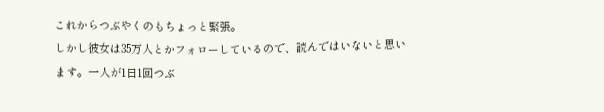これからつぶやくのもちょっと緊張。
しかし彼女は35万人とかフォローしているので、読んではいないと思います。一人が1日1回つぶ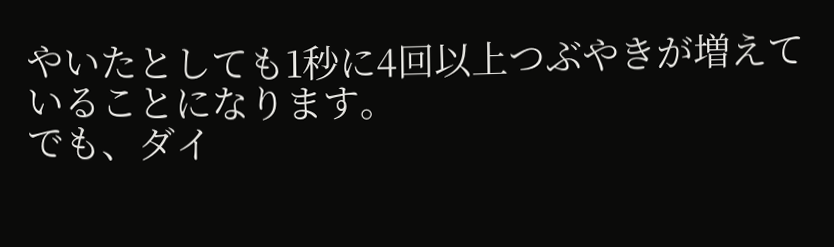やいたとしても1秒に4回以上つぶやきが増えていることになります。
でも、ダイ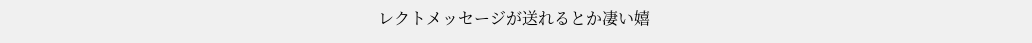レクトメッセージが送れるとか凄い嬉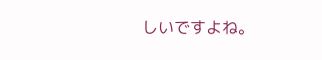しいですよね。